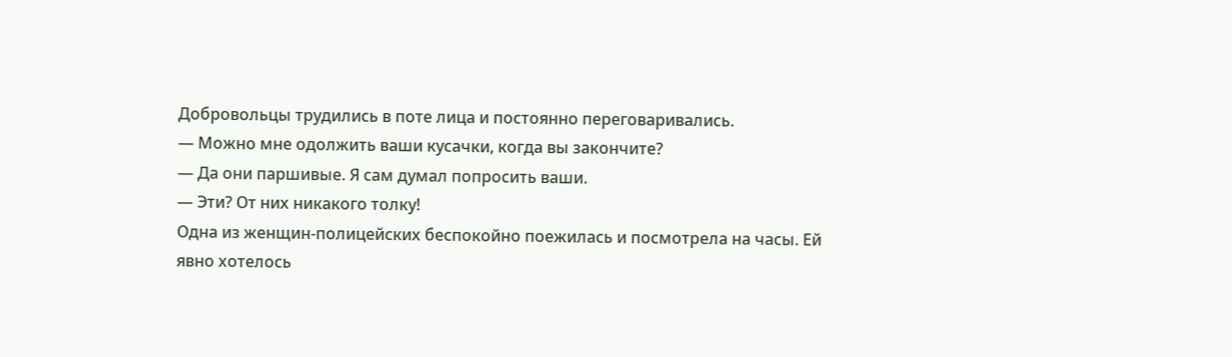Добровольцы трудились в поте лица и постоянно переговаривались.
— Можно мне одолжить ваши кусачки, когда вы закончите?
— Да они паршивые. Я сам думал попросить ваши.
— Эти? От них никакого толку!
Одна из женщин-полицейских беспокойно поежилась и посмотрела на часы. Ей явно хотелось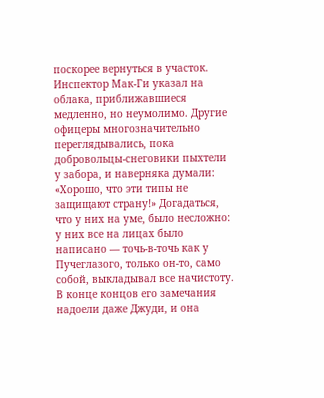поскорее вернуться в участок. Инспектор Мак-Ги указал на облака, приближавшиеся медленно, но неумолимо. Другие офицеры многозначительно переглядывались, пока добровольцы-снеговики пыхтели у забора, и наверняка думали: «Хорошо, что эти типы не защищают страну!» Догадаться, что у них на уме, было несложно: у них все на лицах было написано — точь-в-точь как у Пучеглазого, только он-то, само собой, выкладывал все начистоту. В конце концов его замечания надоели даже Джуди, и она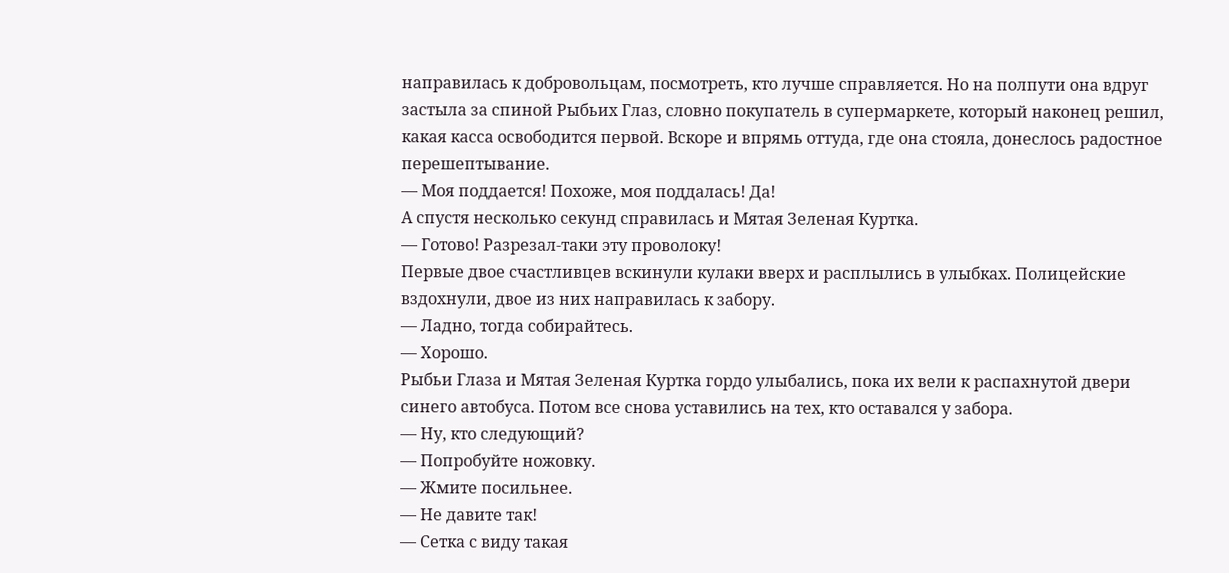направилась к добровольцам, посмотреть, кто лучше справляется. Но на полпути она вдруг застыла за спиной Рыбьих Глаз, словно покупатель в супермаркете, который наконец решил, какая касса освободится первой. Вскоре и впрямь оттуда, где она стояла, донеслось радостное перешептывание.
— Моя поддается! Похоже, моя поддалась! Да!
А спустя несколько секунд справилась и Мятая Зеленая Куртка.
— Готово! Разрезал-таки эту проволоку!
Первые двое счастливцев вскинули кулаки вверх и расплылись в улыбках. Полицейские вздохнули, двое из них направилась к забору.
— Ладно, тогда собирайтесь.
— Хорошо.
Рыбьи Глаза и Мятая Зеленая Куртка гордо улыбались, пока их вели к распахнутой двери синего автобуса. Потом все снова уставились на тех, кто оставался у забора.
— Ну, кто следующий?
— Попробуйте ножовку.
— Жмите посильнее.
— Не давите так!
— Сетка с виду такая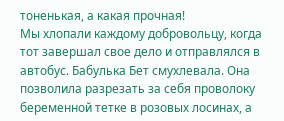тоненькая, а какая прочная!
Мы хлопали каждому добровольцу, когда тот завершал свое дело и отправлялся в автобус. Бабулька Бет смухлевала. Она позволила разрезать за себя проволоку беременной тетке в розовых лосинах, а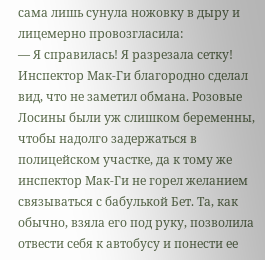сама лишь сунула ножовку в дыру и лицемерно провозгласила:
— Я справилась! Я разрезала сетку!
Инспектор Мак-Ги благородно сделал вид, что не заметил обмана. Розовые Лосины были уж слишком беременны, чтобы надолго задержаться в полицейском участке, да к тому же инспектор Мак-Ги не горел желанием связываться с бабулькой Бет. Та, как обычно, взяла его под руку, позволила отвести себя к автобусу и понести ее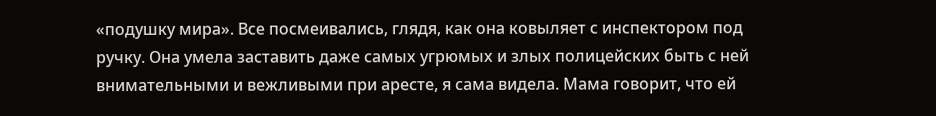«подушку мира». Все посмеивались, глядя, как она ковыляет с инспектором под ручку. Она умела заставить даже самых угрюмых и злых полицейских быть с ней внимательными и вежливыми при аресте, я сама видела. Мама говорит, что ей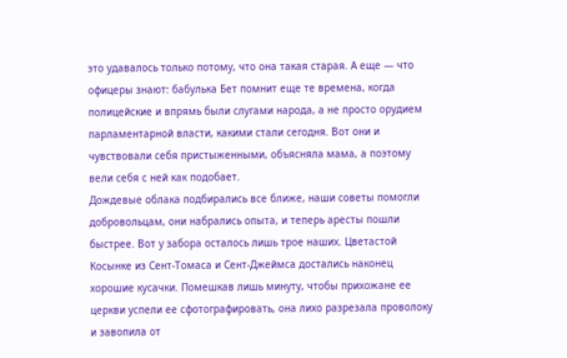это удавалось только потому, что она такая старая. А еще — что офицеры знают: бабулька Бет помнит еще те времена, когда полицейские и впрямь были слугами народа, а не просто орудием парламентарной власти, какими стали сегодня. Вот они и чувствовали себя пристыженными, объясняла мама, а поэтому вели себя с ней как подобает.
Дождевые облака подбирались все ближе, наши советы помогли добровольцам, они набрались опыта, и теперь аресты пошли быстрее. Вот у забора осталось лишь трое наших. Цветастой Косынке из Сент-Томаса и Сент-Джеймса достались наконец хорошие кусачки. Помешкав лишь минуту, чтобы прихожане ее церкви успели ее сфотографировать, она лихо разрезала проволоку и завопила от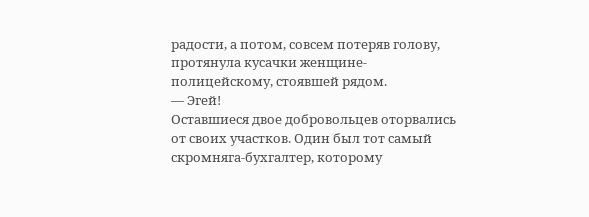радости, а потом, совсем потеряв голову, протянула кусачки женщине-полицейскому, стоявшей рядом.
— Эгей!
Оставшиеся двое добровольцев оторвались от своих участков. Один был тот самый скромняга-бухгалтер, которому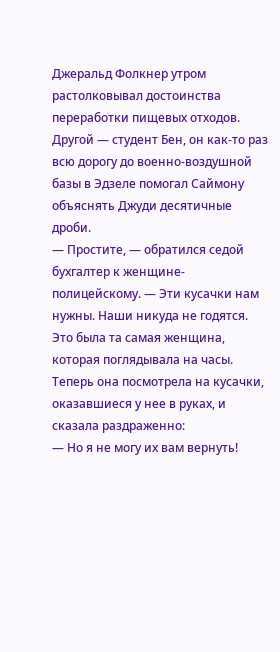Джеральд Фолкнер утром растолковывал достоинства переработки пищевых отходов. Другой — студент Бен, он как-то раз всю дорогу до военно-воздушной базы в Эдзеле помогал Саймону объяснять Джуди десятичные дроби.
— Простите, — обратился седой бухгалтер к женщине-полицейскому. — Эти кусачки нам нужны. Наши никуда не годятся.
Это была та самая женщина, которая поглядывала на часы. Теперь она посмотрела на кусачки, оказавшиеся у нее в руках, и сказала раздраженно:
— Но я не могу их вам вернуть!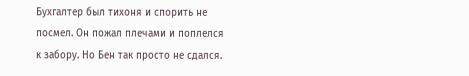Бухгалтер был тихоня и спорить не посмел. Он пожал плечами и поплелся к забору. Но Бен так просто не сдался.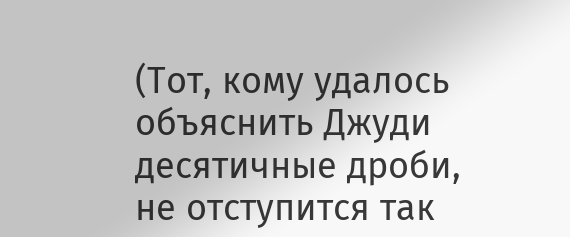(Тот, кому удалось объяснить Джуди десятичные дроби, не отступится так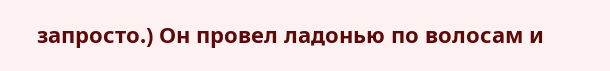запросто.) Он провел ладонью по волосам и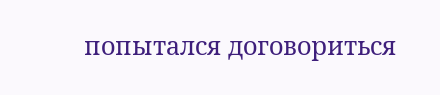попытался договориться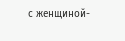с женщиной-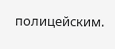полицейским.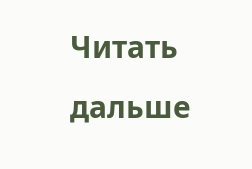Читать дальше